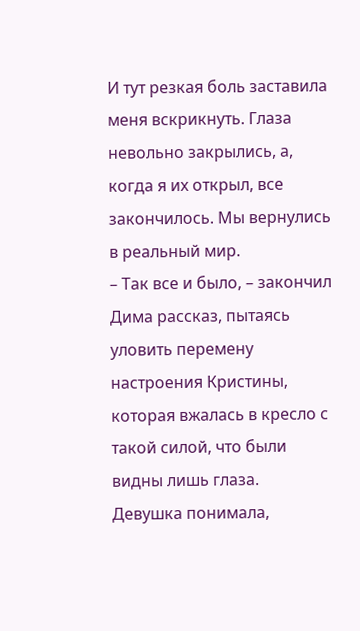И тут резкая боль заставила меня вскрикнуть. Глаза невольно закрылись, а, когда я их открыл, все закончилось. Мы вернулись в реальный мир.
– Так все и было, – закончил Дима рассказ, пытаясь уловить перемену настроения Кристины, которая вжалась в кресло с такой силой, что были видны лишь глаза.
Девушка понимала,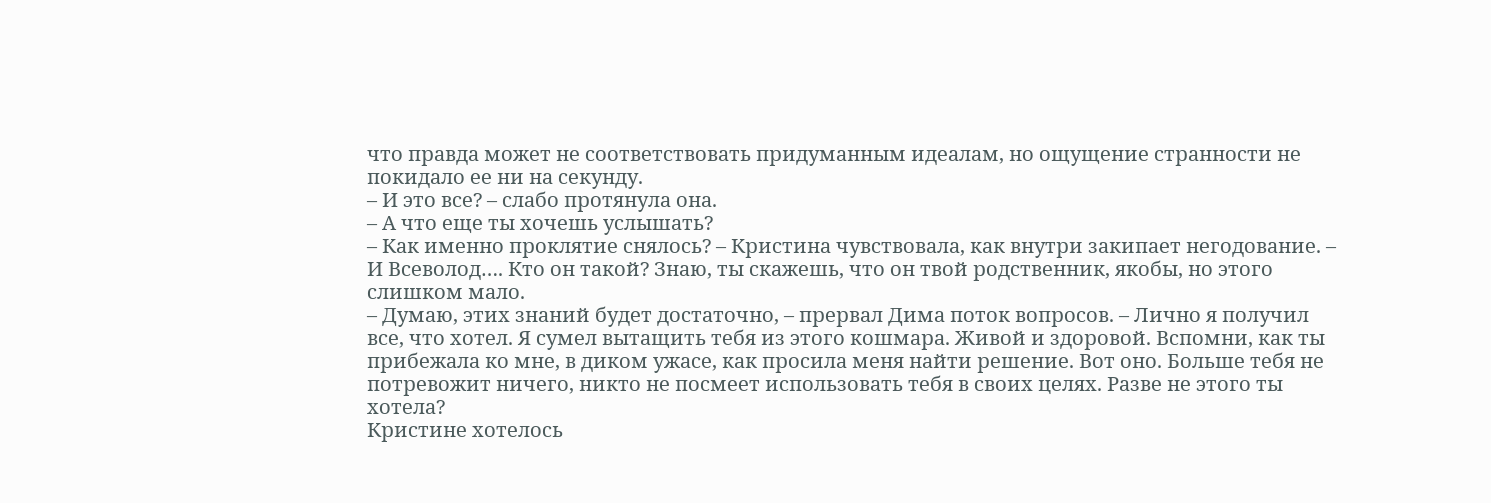что правда может не соответствовать придуманным идеалам, но ощущение странности не покидало ее ни на секунду.
– И это все? – слабо протянула она.
– А что еще ты хочешь услышать?
– Как именно проклятие снялось? – Кристина чувствовала, как внутри закипает негодование. – И Всеволод…. Кто он такой? Знаю, ты скажешь, что он твой родственник, якобы, но этого слишком мало.
– Думаю, этих знаний будет достаточно, – прервал Дима поток вопросов. – Лично я получил все, что хотел. Я сумел вытащить тебя из этого кошмара. Живой и здоровой. Вспомни, как ты прибежала ко мне, в диком ужасе, как просила меня найти решение. Вот оно. Больше тебя не потревожит ничего, никто не посмеет использовать тебя в своих целях. Разве не этого ты хотела?
Кристине хотелось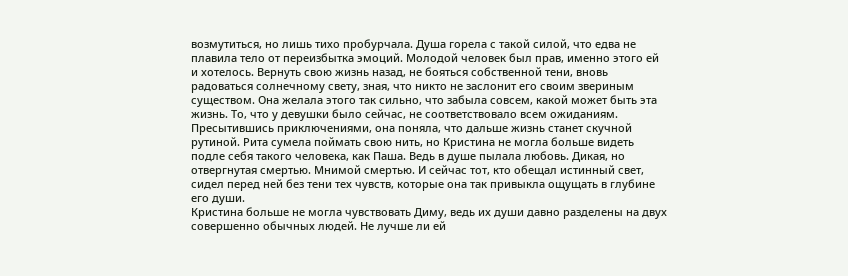возмутиться, но лишь тихо пробурчала. Душа горела с такой силой, что едва не плавила тело от переизбытка эмоций. Молодой человек был прав, именно этого ей и хотелось. Вернуть свою жизнь назад, не бояться собственной тени, вновь радоваться солнечному свету, зная, что никто не заслонит его своим звериным существом. Она желала этого так сильно, что забыла совсем, какой может быть эта жизнь. То, что у девушки было сейчас, не соответствовало всем ожиданиям. Пресытившись приключениями, она поняла, что дальше жизнь станет скучной рутиной. Рита сумела поймать свою нить, но Кристина не могла больше видеть подле себя такого человека, как Паша. Ведь в душе пылала любовь. Дикая, но отвергнутая смертью. Мнимой смертью. И сейчас тот, кто обещал истинный свет, сидел перед ней без тени тех чувств, которые она так привыкла ощущать в глубине его души.
Кристина больше не могла чувствовать Диму, ведь их души давно разделены на двух совершенно обычных людей. Не лучше ли ей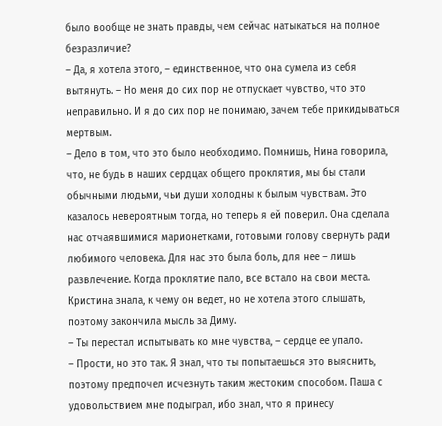было вообще не знать правды, чем сейчас натыкаться на полное безразличие?
– Да, я хотела этого, – единственное, что она сумела из себя вытянуть. – Но меня до сих пор не отпускает чувство, что это неправильно. И я до сих пор не понимаю, зачем тебе прикидываться мертвым.
– Дело в том, что это было необходимо. Помнишь, Нина говорила, что, не будь в наших сердцах общего проклятия, мы бы стали обычными людьми, чьи души холодны к былым чувствам. Это казалось невероятным тогда, но теперь я ей поверил. Она сделала нас отчаявшимися марионетками, готовыми голову свернуть ради любимого человека. Для нас это была боль, для нее – лишь развлечение. Когда проклятие пало, все встало на свои места.
Кристина знала, к чему он ведет, но не хотела этого слышать, поэтому закончила мысль за Диму.
– Ты перестал испытывать ко мне чувства, – сердце ее упало.
– Прости, но это так. Я знал, что ты попытаешься это выяснить, поэтому предпочел исчезнуть таким жестоким способом. Паша с удовольствием мне подыграл, ибо знал, что я принесу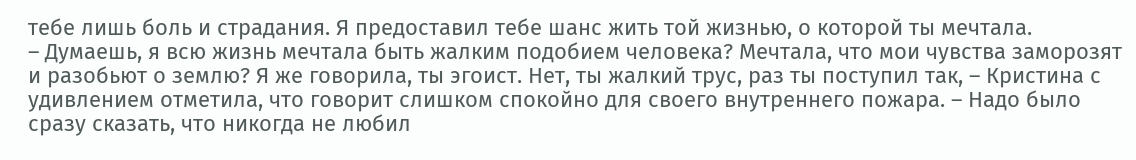тебе лишь боль и страдания. Я предоставил тебе шанс жить той жизнью, о которой ты мечтала.
– Думаешь, я всю жизнь мечтала быть жалким подобием человека? Мечтала, что мои чувства заморозят и разобьют о землю? Я же говорила, ты эгоист. Нет, ты жалкий трус, раз ты поступил так, – Кристина с удивлением отметила, что говорит слишком спокойно для своего внутреннего пожара. – Надо было сразу сказать, что никогда не любил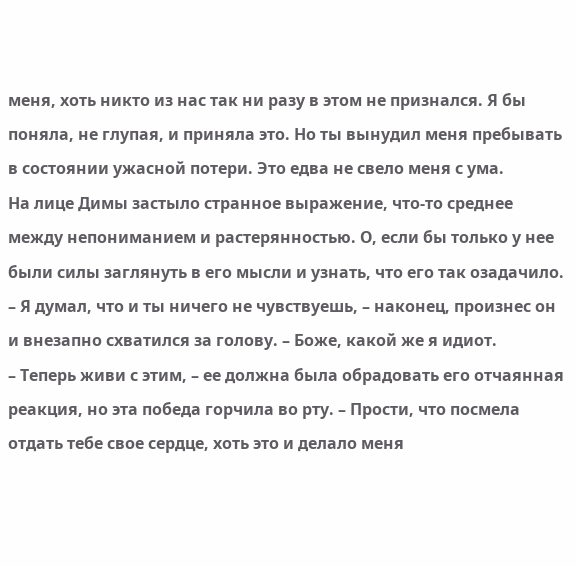меня, хоть никто из нас так ни разу в этом не признался. Я бы поняла, не глупая, и приняла это. Но ты вынудил меня пребывать в состоянии ужасной потери. Это едва не свело меня с ума.
На лице Димы застыло странное выражение, что-то среднее между непониманием и растерянностью. О, если бы только у нее были силы заглянуть в его мысли и узнать, что его так озадачило.
– Я думал, что и ты ничего не чувствуешь, – наконец, произнес он и внезапно схватился за голову. – Боже, какой же я идиот.
– Теперь живи с этим, – ее должна была обрадовать его отчаянная реакция, но эта победа горчила во рту. – Прости, что посмела отдать тебе свое сердце, хоть это и делало меня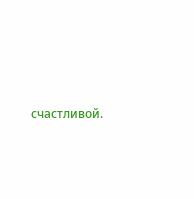счастливой.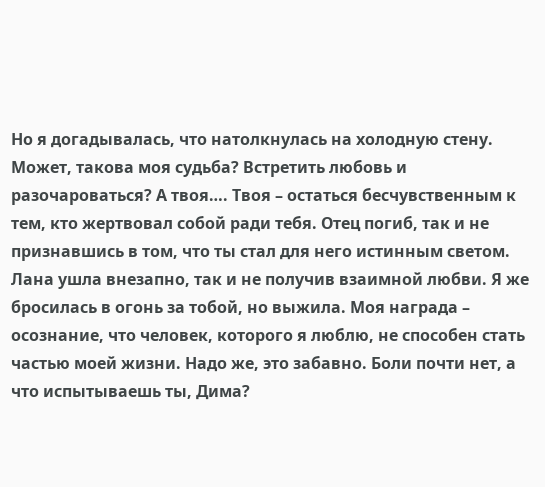Но я догадывалась, что натолкнулась на холодную стену. Может, такова моя судьба? Встретить любовь и разочароваться? А твоя…. Твоя – остаться бесчувственным к тем, кто жертвовал собой ради тебя. Отец погиб, так и не признавшись в том, что ты стал для него истинным светом. Лана ушла внезапно, так и не получив взаимной любви. Я же бросилась в огонь за тобой, но выжила. Моя награда – осознание, что человек, которого я люблю, не способен стать частью моей жизни. Надо же, это забавно. Боли почти нет, а что испытываешь ты, Дима?